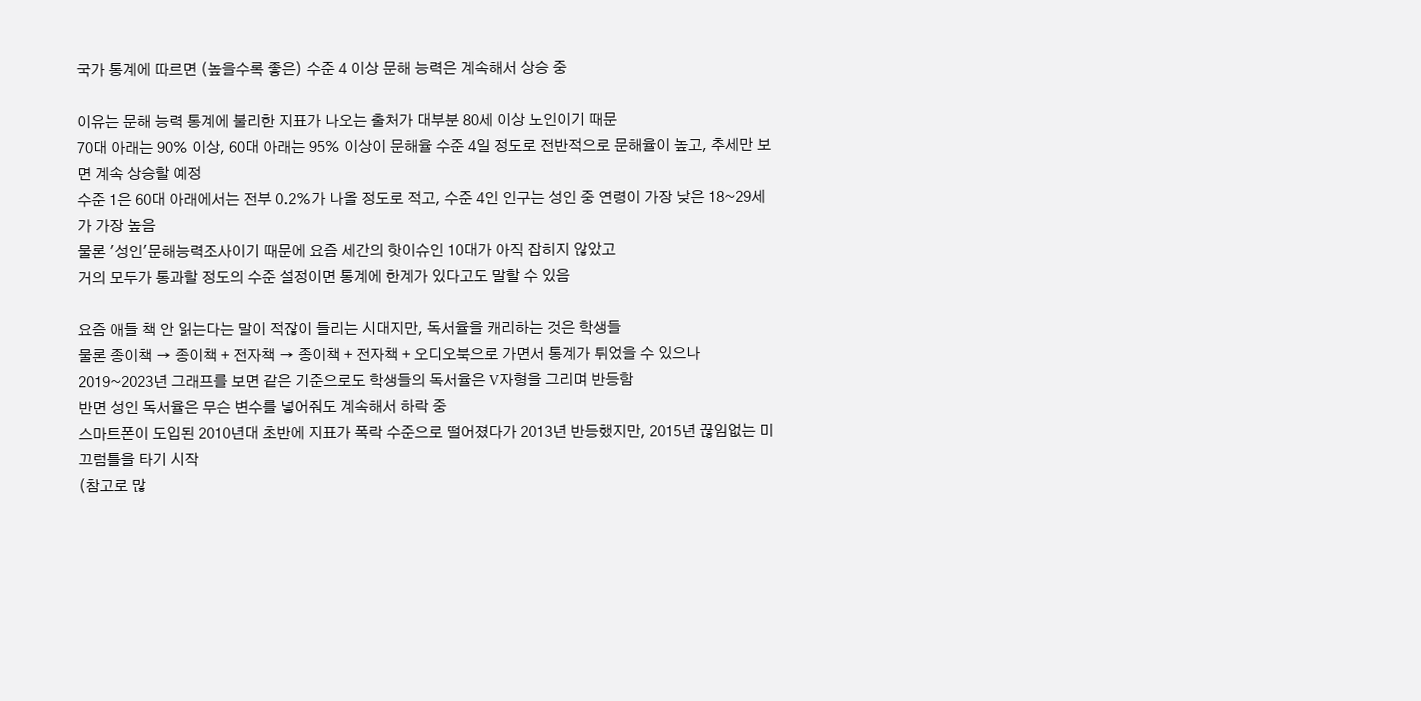국가 통계에 따르면 (높을수록 좋은) 수준 4 이상 문해 능력은 계속해서 상승 중

이유는 문해 능력 통계에 불리한 지표가 나오는 출처가 대부분 80세 이상 노인이기 때문
70대 아래는 90% 이상, 60대 아래는 95% 이상이 문해율 수준 4일 정도로 전반적으로 문해율이 높고, 추세만 보면 계속 상승할 예정
수준 1은 60대 아래에서는 전부 0.2%가 나올 정도로 적고, 수준 4인 인구는 성인 중 연령이 가장 낮은 18~29세가 가장 높음
물론 '성인'문해능력조사이기 때문에 요즘 세간의 핫이슈인 10대가 아직 잡히지 않았고
거의 모두가 통과할 정도의 수준 설정이면 통계에 한계가 있다고도 말할 수 있음

요즘 애들 책 안 읽는다는 말이 적잖이 들리는 시대지만, 독서율을 캐리하는 것은 학생들
물론 종이책 → 종이책 + 전자책 → 종이책 + 전자책 + 오디오북으로 가면서 통계가 튀었을 수 있으나
2019~2023년 그래프를 보면 같은 기준으로도 학생들의 독서율은 V자형을 그리며 반등함
반면 성인 독서율은 무슨 변수를 넣어줘도 계속해서 하락 중
스마트폰이 도입된 2010년대 초반에 지표가 폭락 수준으로 떨어졌다가 2013년 반등했지만, 2015년 끊임없는 미끄럼틀을 타기 시작
(참고로 많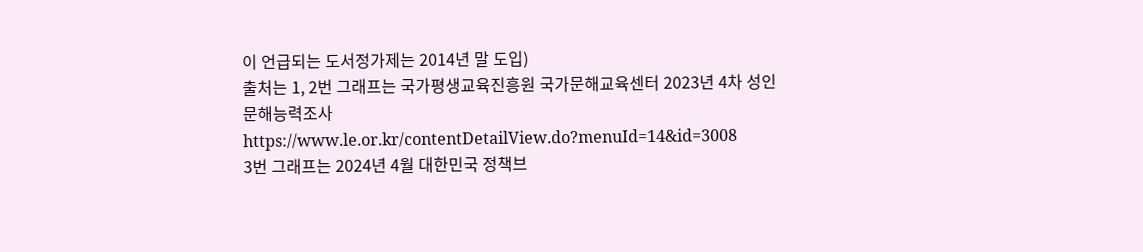이 언급되는 도서정가제는 2014년 말 도입)
출처는 1, 2번 그래프는 국가평생교육진흥원 국가문해교육센터 2023년 4차 성인문해능력조사 https://www.le.or.kr/contentDetailView.do?menuId=14&id=3008
3번 그래프는 2024년 4월 대한민국 정책브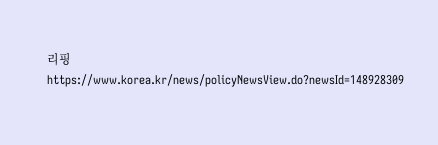리핑 https://www.korea.kr/news/policyNewsView.do?newsId=148928309